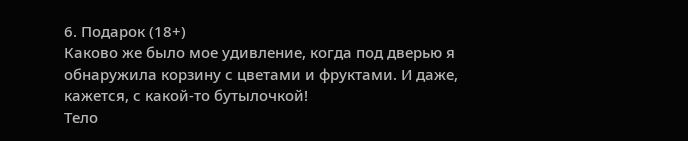6. Подарок (18+)
Каково же было мое удивление, когда под дверью я обнаружила корзину с цветами и фруктами. И даже, кажется, с какой-то бутылочкой!
Тело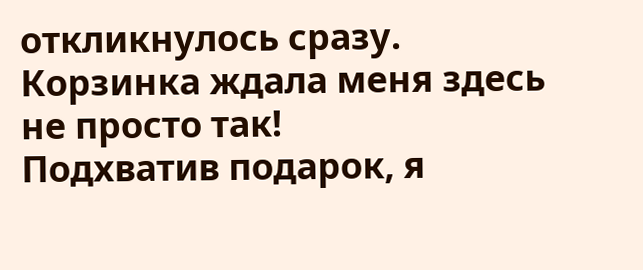откликнулось сразу. Корзинка ждала меня здесь не просто так!
Подхватив подарок, я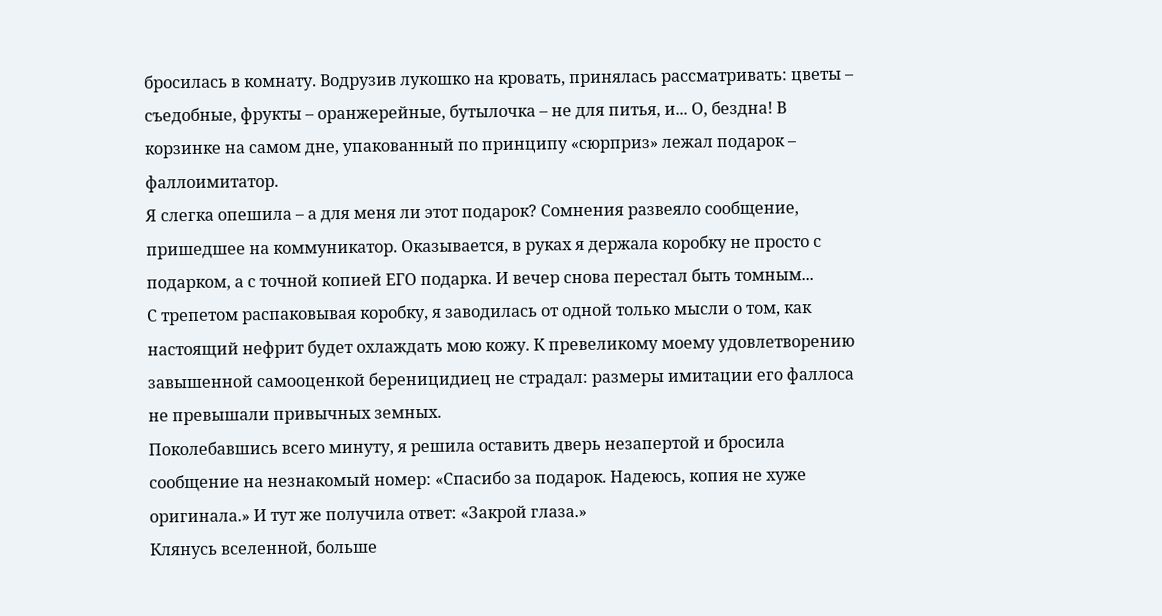бросилась в комнату. Водрузив лукошко на кровать, принялась рассматривать: цветы – съедобные, фрукты – оранжерейные, бутылочка – не для питья, и... О, бездна! В корзинке на самом дне, упакованный по принципу «сюрприз» лежал подарок – фаллоимитатор.
Я слегка опешила – а для меня ли этот подарок? Сомнения развеяло сообщение, пришедшее на коммуникатор. Оказывается, в руках я держала коробку не просто с подарком, а с точной копией ЕГО подарка. И вечер снова перестал быть томным...
С трепетом распаковывая коробку, я заводилась от одной только мысли о том, как настоящий нефрит будет охлаждать мою кожу. К превеликому моему удовлетворению завышенной самооценкой береницидиец не страдал: размеры имитации его фаллоса не превышали привычных земных.
Поколебавшись всего минуту, я решила оставить дверь незапертой и бросила сообщение на незнакомый номер: «Спасибо за подарок. Надеюсь, копия не хуже оригинала.» И тут же получила ответ: «Закрой глаза.»
Клянусь вселенной, больше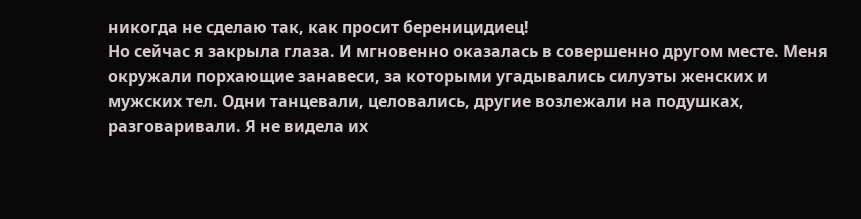никогда не сделаю так, как просит береницидиец!
Но сейчас я закрыла глаза. И мгновенно оказалась в совершенно другом месте. Меня окружали порхающие занавеси, за которыми угадывались силуэты женских и мужских тел. Одни танцевали, целовались, другие возлежали на подушках, разговаривали. Я не видела их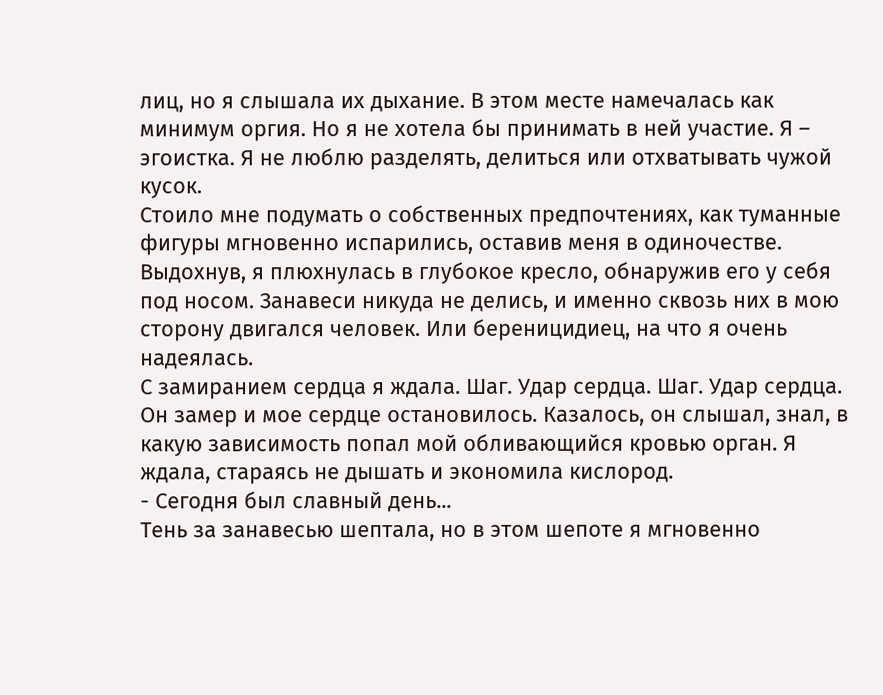лиц, но я слышала их дыхание. В этом месте намечалась как минимум оргия. Но я не хотела бы принимать в ней участие. Я – эгоистка. Я не люблю разделять, делиться или отхватывать чужой кусок.
Стоило мне подумать о собственных предпочтениях, как туманные фигуры мгновенно испарились, оставив меня в одиночестве. Выдохнув, я плюхнулась в глубокое кресло, обнаружив его у себя под носом. Занавеси никуда не делись, и именно сквозь них в мою сторону двигался человек. Или береницидиец, на что я очень надеялась.
С замиранием сердца я ждала. Шаг. Удар сердца. Шаг. Удар сердца. Он замер и мое сердце остановилось. Казалось, он слышал, знал, в какую зависимость попал мой обливающийся кровью орган. Я ждала, стараясь не дышать и экономила кислород.
- Сегодня был славный день...
Тень за занавесью шептала, но в этом шепоте я мгновенно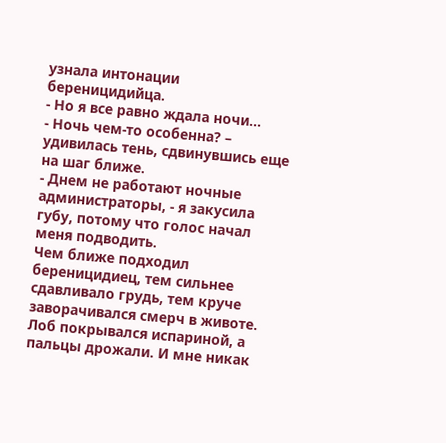узнала интонации береницидийца.
- Но я все равно ждала ночи...
- Ночь чем-то особенна? – удивилась тень, сдвинувшись еще на шаг ближе.
- Днем не работают ночные администраторы, - я закусила губу, потому что голос начал меня подводить.
Чем ближе подходил береницидиец, тем сильнее сдавливало грудь, тем круче заворачивался смерч в животе. Лоб покрывался испариной, а пальцы дрожали. И мне никак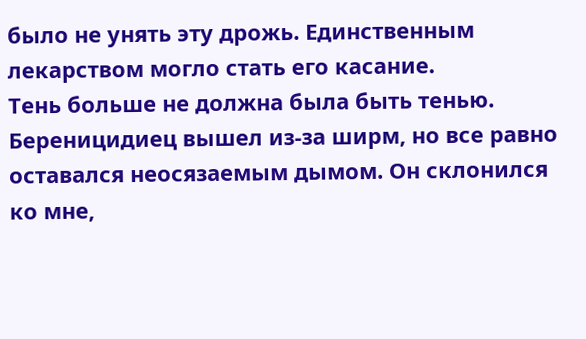было не унять эту дрожь. Единственным лекарством могло стать его касание.
Тень больше не должна была быть тенью. Береницидиец вышел из-за ширм, но все равно оставался неосязаемым дымом. Он склонился ко мне,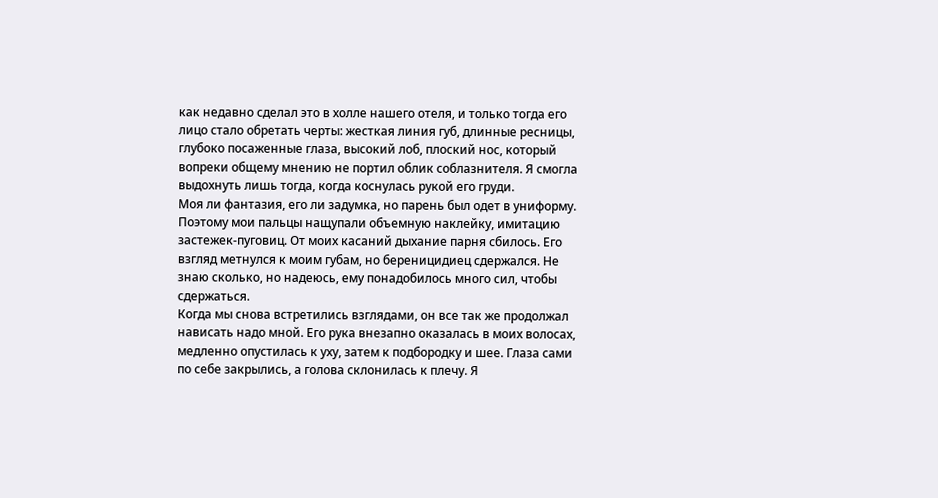как недавно сделал это в холле нашего отеля, и только тогда его лицо стало обретать черты: жесткая линия губ, длинные ресницы, глубоко посаженные глаза, высокий лоб, плоский нос, который вопреки общему мнению не портил облик соблазнителя. Я смогла выдохнуть лишь тогда, когда коснулась рукой его груди.
Моя ли фантазия, его ли задумка, но парень был одет в униформу. Поэтому мои пальцы нащупали объемную наклейку, имитацию застежек-пуговиц. От моих касаний дыхание парня сбилось. Его взгляд метнулся к моим губам, но береницидиец сдержался. Не знаю сколько, но надеюсь, ему понадобилось много сил, чтобы сдержаться.
Когда мы снова встретились взглядами, он все так же продолжал нависать надо мной. Его рука внезапно оказалась в моих волосах, медленно опустилась к уху, затем к подбородку и шее. Глаза сами по себе закрылись, а голова склонилась к плечу. Я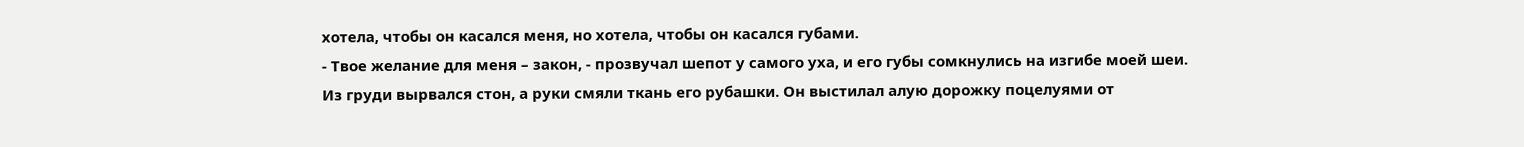хотела, чтобы он касался меня, но хотела, чтобы он касался губами.
- Твое желание для меня – закон, - прозвучал шепот у самого уха, и его губы сомкнулись на изгибе моей шеи.
Из груди вырвался стон, а руки смяли ткань его рубашки. Он выстилал алую дорожку поцелуями от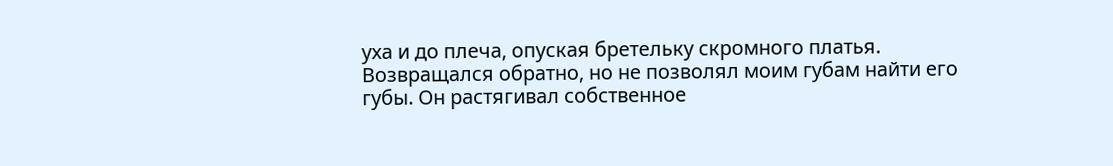уха и до плеча, опуская бретельку скромного платья. Возвращался обратно, но не позволял моим губам найти его губы. Он растягивал собственное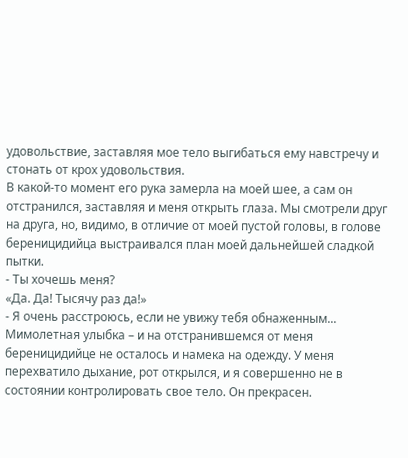удовольствие, заставляя мое тело выгибаться ему навстречу и стонать от крох удовольствия.
В какой-то момент его рука замерла на моей шее, а сам он отстранился, заставляя и меня открыть глаза. Мы смотрели друг на друга, но, видимо, в отличие от моей пустой головы, в голове береницидийца выстраивался план моей дальнейшей сладкой пытки.
- Ты хочешь меня?
«Да. Да! Тысячу раз да!»
- Я очень расстроюсь, если не увижу тебя обнаженным...
Мимолетная улыбка – и на отстранившемся от меня береницидийце не осталось и намека на одежду. У меня перехватило дыхание, рот открылся, и я совершенно не в состоянии контролировать свое тело. Он прекрасен.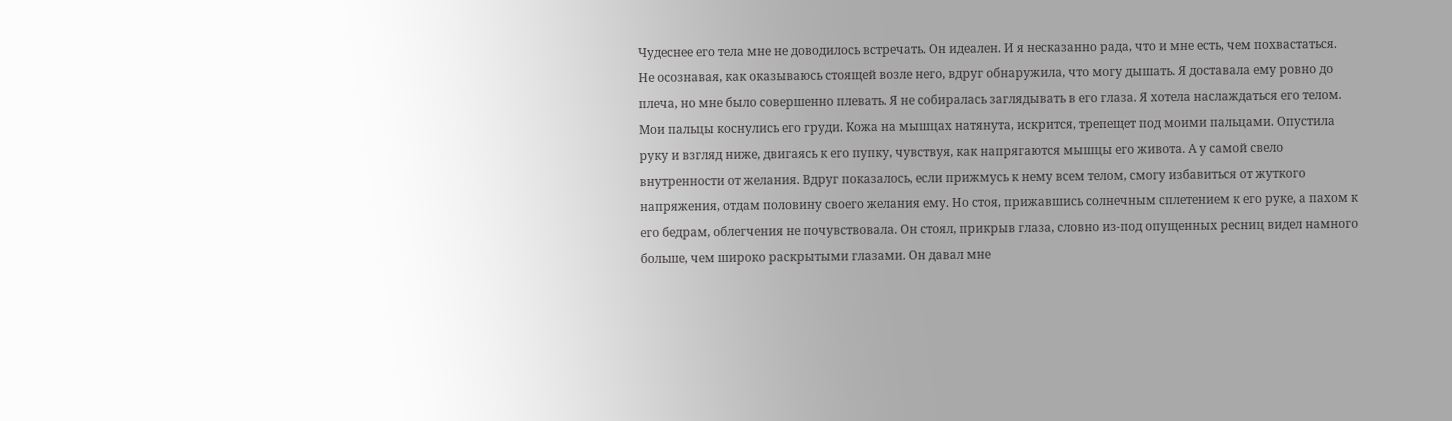Чудеснее его тела мне не доводилось встречать. Он идеален. И я несказанно рада, что и мне есть, чем похвастаться.
Не осознавая, как оказываюсь стоящей возле него, вдруг обнаружила, что могу дышать. Я доставала ему ровно до плеча, но мне было совершенно плевать. Я не собиралась заглядывать в его глаза. Я хотела наслаждаться его телом.
Мои пальцы коснулись его груди. Кожа на мышцах натянута, искрится, трепещет под моими пальцами. Опустила руку и взгляд ниже, двигаясь к его пупку, чувствуя, как напрягаются мышцы его живота. А у самой свело внутренности от желания. Вдруг показалось, если прижмусь к нему всем телом, смогу избавиться от жуткого напряжения, отдам половину своего желания ему. Но стоя, прижавшись солнечным сплетением к его руке, а пахом к его бедрам, облегчения не почувствовала. Он стоял, прикрыв глаза, словно из-под опущенных ресниц видел намного больше, чем широко раскрытыми глазами. Он давал мне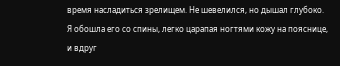время насладиться зрелищем. Не шевелился, но дышал глубоко.
Я обошла его со спины, легко царапая ногтями кожу на пояснице, и вдруг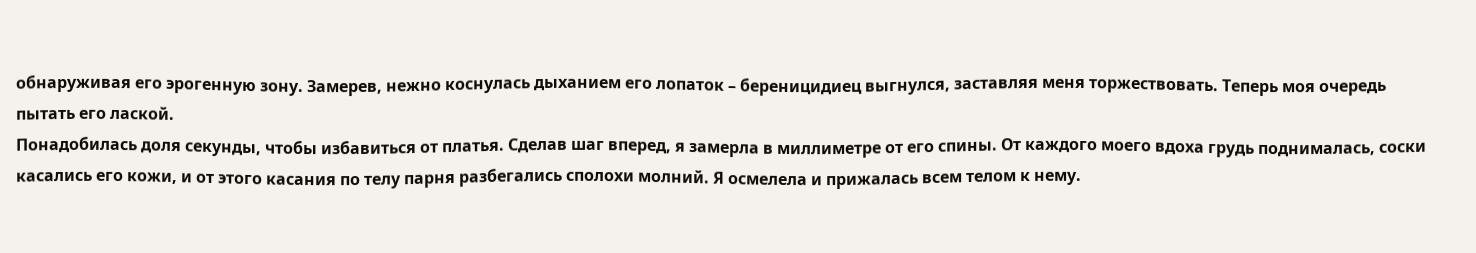обнаруживая его эрогенную зону. Замерев, нежно коснулась дыханием его лопаток – береницидиец выгнулся, заставляя меня торжествовать. Теперь моя очередь пытать его лаской.
Понадобилась доля секунды, чтобы избавиться от платья. Сделав шаг вперед, я замерла в миллиметре от его спины. От каждого моего вдоха грудь поднималась, соски касались его кожи, и от этого касания по телу парня разбегались сполохи молний. Я осмелела и прижалась всем телом к нему.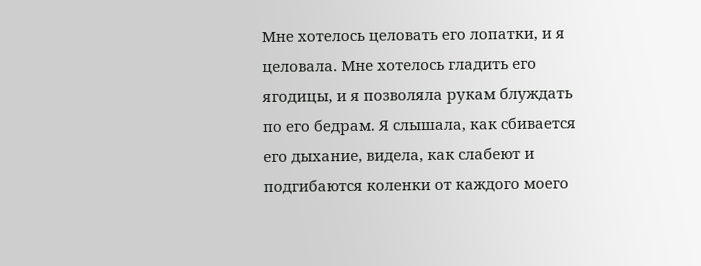Мне хотелось целовать его лопатки, и я целовала. Мне хотелось гладить его ягодицы, и я позволяла рукам блуждать по его бедрам. Я слышала, как сбивается его дыхание, видела, как слабеют и подгибаются коленки от каждого моего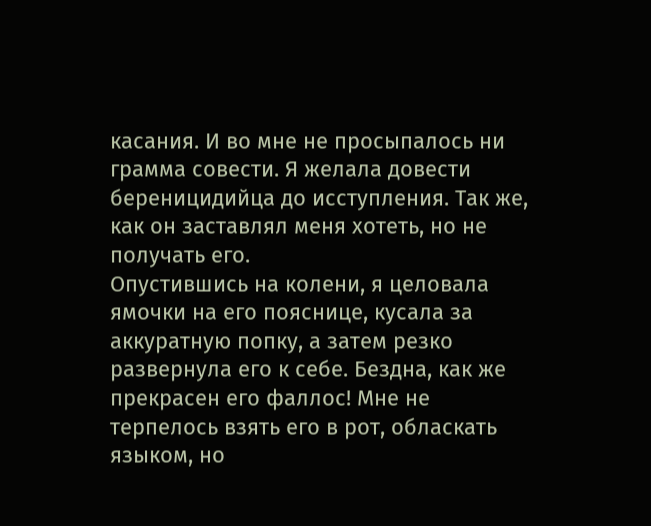касания. И во мне не просыпалось ни грамма совести. Я желала довести береницидийца до исступления. Так же, как он заставлял меня хотеть, но не получать его.
Опустившись на колени, я целовала ямочки на его пояснице, кусала за аккуратную попку, а затем резко развернула его к себе. Бездна, как же прекрасен его фаллос! Мне не терпелось взять его в рот, обласкать языком, но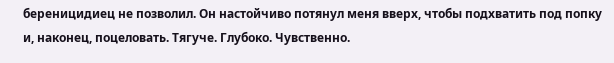береницидиец не позволил. Он настойчиво потянул меня вверх, чтобы подхватить под попку и, наконец, поцеловать. Тягуче. Глубоко. Чувственно.